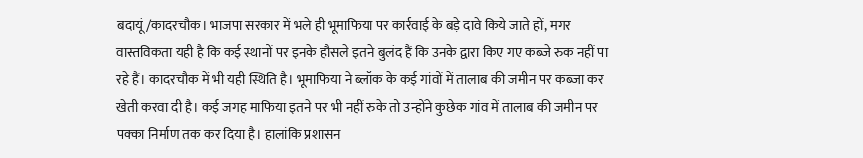बदायूं/कादरचौक। भाजपा सरकार में भले ही भूमाफिया पर कार्रवाई के बड़े दावे किये जाते हों, मगर वास्तविकता यही है कि कई स्थानों पर इनके हौसले इतने बुलंद हैं कि उनके द्वारा किए गए कब्जे रुक नहीं पा रहे हैं। कादरचौक में भी यही स्थिति है। भूमाफिया ने ब्लॉक के कई गांवों में तालाब की जमीन पर कब्जा कर खेती करवा दी है। कई जगह माफिया इतने पर भी नहीं रुके तो उन्होंने कुछेक गांव में तालाब की जमीन पर पक्का निर्माण तक कर दिया है। हालांकि प्रशासन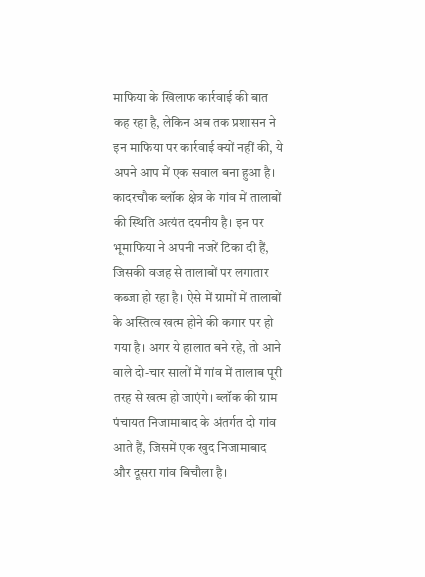माफिया के खिलाफ कार्रवाई की बात कह रहा है, लेकिन अब तक प्रशासन ने इन माफिया पर कार्रवाई क्यों नहीं की, ये अपने आप में एक सवाल बना हुआ है।
कादरचौक ब्लॉक क्षेत्र के गांव में तालाबों की स्थिति अत्यंत दयनीय है। इन पर भूमाफिया ने अपनी नजरें टिका दी हैं, जिसकी वजह से तालाबों पर लगातार कब्जा हो रहा है। ऐसे में ग्रामों में तालाबों के अस्तित्व खत्म होने की कगार पर हो गया है। अगर ये हालात बने रहे, तो आने वाले दो-चार सालों में गांव में तालाब पूरी तरह से खत्म हो जाएंगे। ब्लॉक की ग्राम पंचायत निजामाबाद के अंतर्गत दो गांव आते हैं, जिसमें एक खुद निजामाबाद और दूसरा गांव बिचौला है।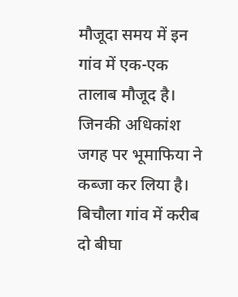मौजूदा समय में इन गांव में एक-एक तालाब मौजूद है। जिनकी अधिकांश जगह पर भूमाफिया ने कब्जा कर लिया है। बिचौला गांव में करीब दो बीघा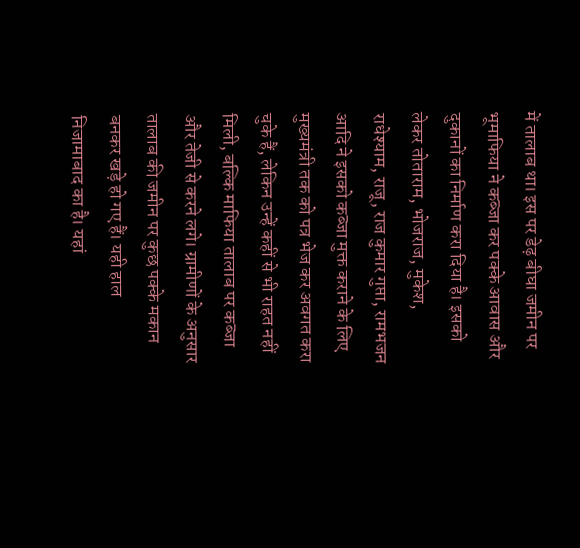में तालाब था। इस पर डेढ़ बीघा जमीन पर भूमाफिया ने कब्जा कर पक्के आवास और दुकानों का निर्माण करा दिया है। इसको लेकर तोताराम, भोजराज, मुकेश, राधेश्याम, राजू, राज कुमार गुप्ता, रामभजन आदि ने इसको कब्जा मुक्त कराने के लिए मुख्यमंत्री तक को पत्र भेज कर अवगत करा चुके हैं, लेकिन उन्हें कहीं से भी राहत नहीं मिली, बल्कि माफिया तालाब पर कब्जा और तेजी से करने लगे। ग्रामीणों के अनुसार तालाब की जमीन पर कुछ पक्के मकान बनकर खड़े हो गए हैं। यही हाल निजामाबाद का है। यहां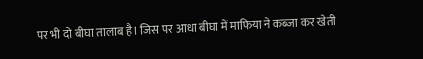पर भी दो बीघा तालाब है। जिस पर आधा बीघा में माफिया ने कब्जा कर खेती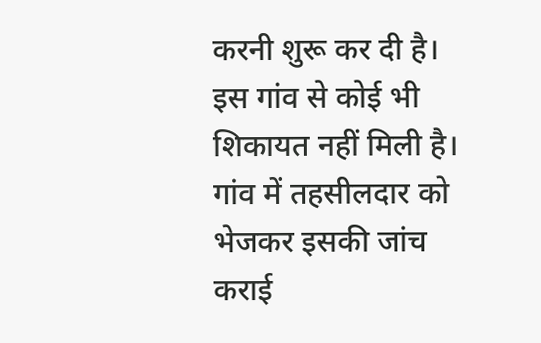करनी शुरू कर दी है।
इस गांव से कोई भी शिकायत नहीं मिली है। गांव में तहसीलदार को भेजकर इसकी जांच कराई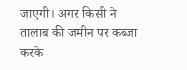जाएगी। अगर किसी ने तालाब की जमीन पर कब्जा करके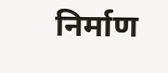निर्माण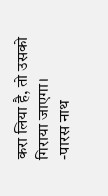करा लिया है, तो उसको गिराया जाएगा।
-पारस नाथ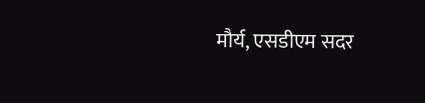मौर्य, एसडीएम सदर